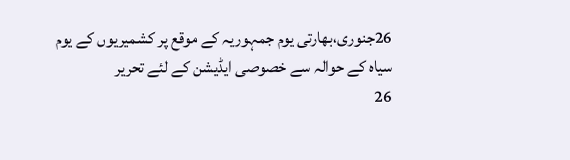26جنوری،بھارتی یوم جمہوریہ کے موقع پر کشمیریوں کے یوم
سیاہ کے حوالہ سے خصوصی ایڈیشن کے لئے تحریر
26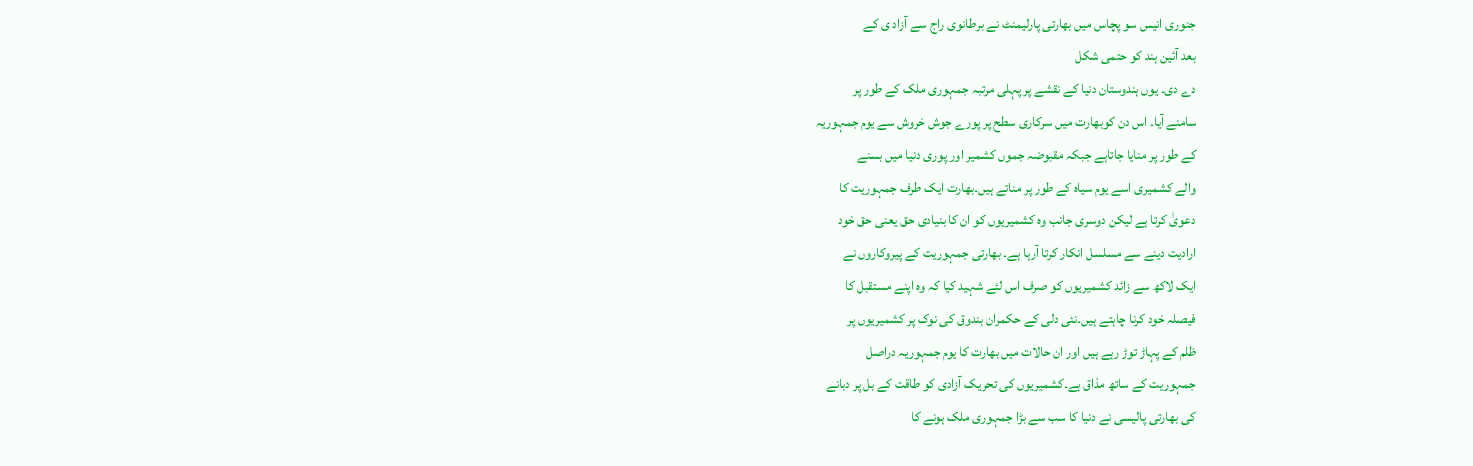جنوری انیس سو پچاس میں بھارتی پارلیمنٹ نے برطانوی راج سے آزاد ی کے
بعد آئین ہند کو حتمی شکل
دے دی۔ یوں ہندوستان دنیا کے نقشے پر پہلی مرتبہ جمہوری ملک کے طور پر
سامنے آیا۔ اس دن کوبھارت میں سرکاری سطح پر پورے جوش خروش سے یوم جمہوریہ
کے طور پر منایا جاتاہے جبکہ مقبوضہ جموں کشمیر اور پوری دنیا میں بسنے
والے کشمیری اسے یوم سیاہ کے طور پر مناتے ہیں۔بھارت ایک طرف جمہوریت کا
دعویٰ کرتا ہے لیکن دوسری جانب وہ کشمیریوں کو ان کا بنیادی حق یعنی حق خود
ارادیت دینے سے مسلسل انکار کرتا آرہا ہے۔ بھارتی جمہوریت کے پیروکاروں نے
ایک لاکھ سے زائد کشمیریوں کو صرف اس لئے شہید کیا کہ وہ اپنے مستقبل کا
فیصلہ خود کرنا چاہتے ہیں۔نئی دلی کے حکمران بندوق کی نوک پر کشمیریوں پر
ظلم کے پہاڑ توڑ رہے ہیں اور ان حالات میں بھارت کا یوم جمہوریہ دراصل
جمہوریت کے ساتھ مذاق ہے۔کشمیریوں کی تحریک آزادی کو طاقت کے بل پر دبانے
کی بھارتی پالیسی نے دنیا کا سب سے بڑا جمہوری ملک ہونے کا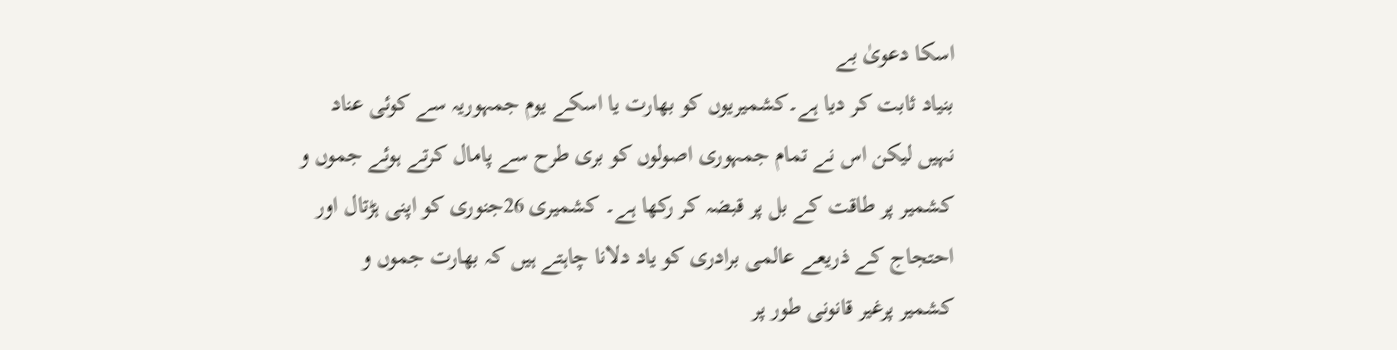اسکا دعویٰ بے
بنیاد ثابت کر دیا ہے۔کشمیریوں کو بھارت یا اسکے یوم جمہوریہ سے کوئی عناد
نہیں لیکن اس نے تمام جمہوری اصولوں کو بری طرح سے پامال کرتے ہوئے جموں و
کشمیر پر طاقت کے بل پر قبضہ کر رکھا ہے۔ کشمیری 26جنوری کو اپنی ہڑتال اور
احتجاج کے ذریعے عالمی برادری کو یاد دلانا چاہتے ہیں کہ بھارت جموں و
کشمیر پرغیر قانونی طور پر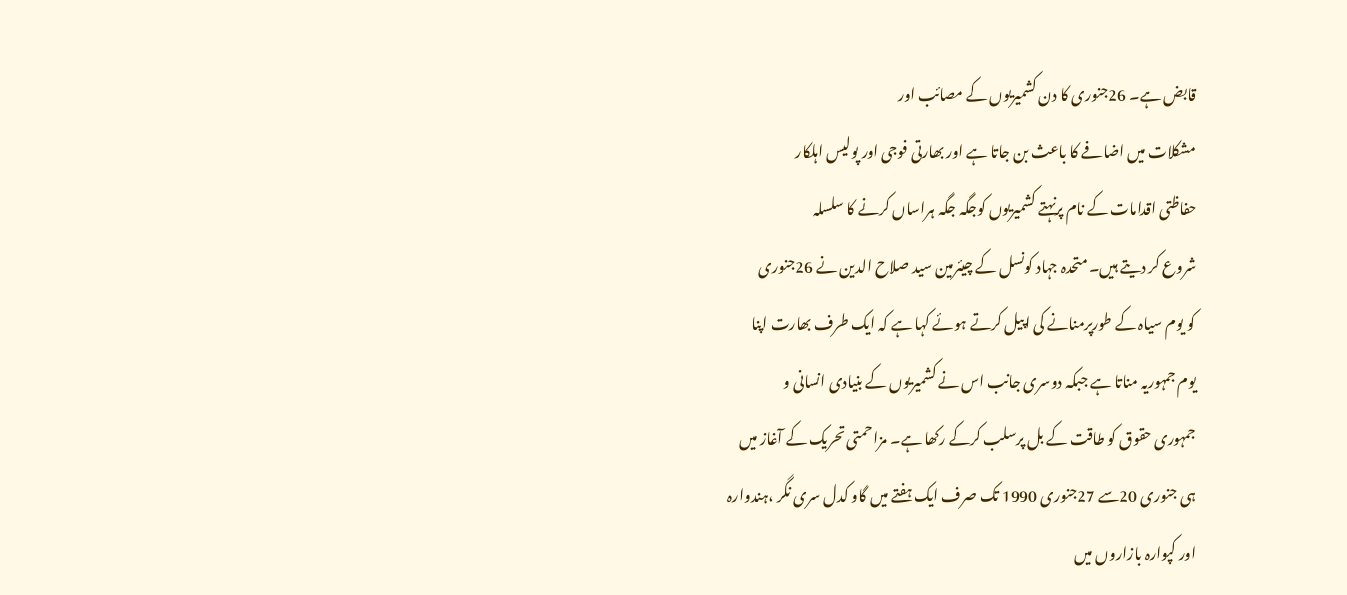قابض ہے۔ 26جنوری کا دن کشمیریوں کے مصائب اور
مشکلات میں اضافے کا باعث بن جاتا ہے اور بھارتی فوجی اور پولیس اہلکار
حفاظتی اقدامات کے نام پرنہتے کشمیریوں کوجگہ جگہ ہراساں کرنے کا سلسلہ
شروع کر دیتے ہیں۔ متحدہ جہاد کونسل کے چیئرمین سید صلاح الدین نے 26جنوری
کو یوم سیاہ کے طورپرمنانے کی اپیل کرتے ہوئے کہا ہے کہ ایک طرف بھارت اپنا
یوم جمہوریہ مناتا ہے جبکہ دوسری جانب اس نے کشمیریوں کے بنیادی انسانی و
جمہوری حقوق کو طاقت کے بل پرسلب کرکے رکھا ہے۔ مزاحمتی تحریک کے آغاز میں
ہی جنوری 20سے 27جنوری 1990 تک صرف ایک ہفتے میں گاو کدل سری نگر ،ہندوارہ
اور کپوارہ بازاروں میں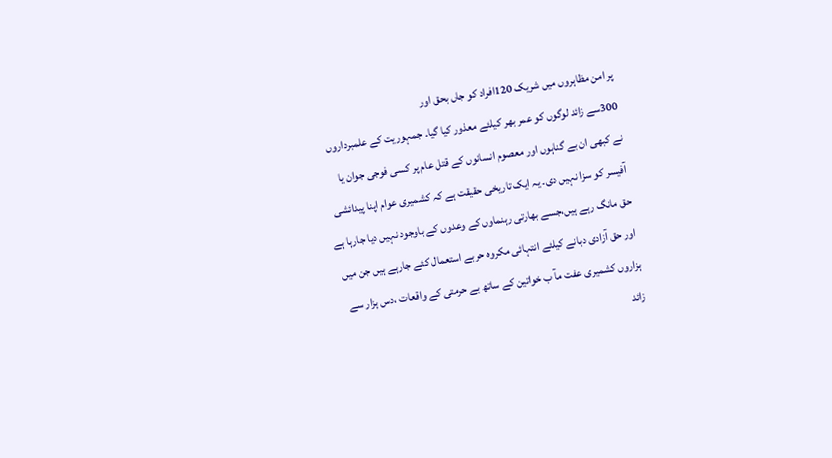پر امن مظاہروں میں شریک 120افراد کو جاں بحق اور
300سے زائد لوگوں کو عمر بھر کیلئے معذور کیا گیا۔ جمہوریت کے علمبرداروں
نے کبھی ان بے گناہوں اور معصوم انسانوں کے قتل عام پر کسی فوجی جوان یا
آفیسر کو سزا نہیں دی۔ یہ ایک تاریخی حقیقت ہے کہ کشمیری عوام اپنا پیدائشی
حق مانگ رہے ہیں،جسے بھارتی رہنماوں کے وعدوں کے باوجود نہیں دیا جارہا ہے
اور حق آزادی دبانے کیلئے انتہائی مکروہ حربے استعمال کئے جارہے ہیں جن میں
ہزاروں کشمیری عفت مآ ب خواتین کے ساتھ بے حرمتی کے واقعات ،دس ہزار سے
زائد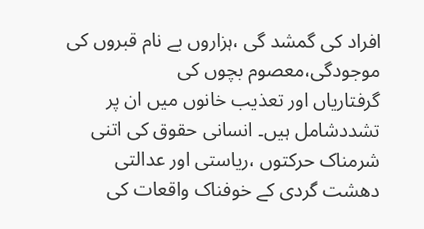افراد کی گمشد گی ،ہزاروں بے نام قبروں کی موجودگی،معصوم بچوں کی
گرفتاریاں اور تعذیب خانوں میں ان پر تشددشامل ہیں۔ انسانی حقوق کی اتنی
شرمناک حرکتوں ،ریاستی اور عدالتی دھشت گردی کے خوفناک واقعات کی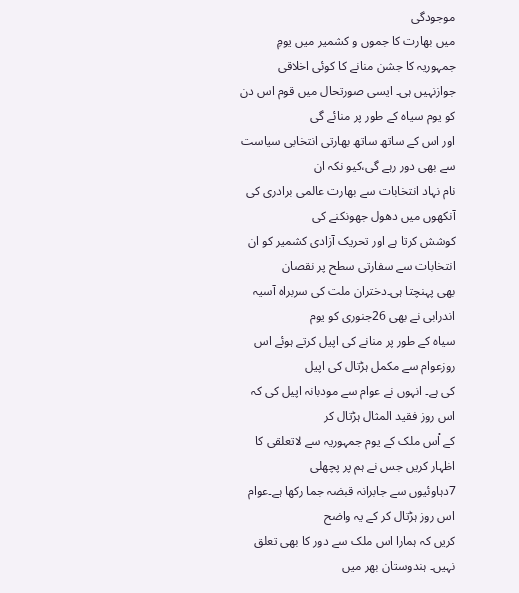موجودگی
میں بھارت کا جموں و کشمیر میں یومِ جمہوریہ کا جشن منانے کا کوئی اخلاقی
جوازنہیں ہی۔ ایسی صورتحال میں قوم اس دن کو یوم سیاہ کے طور پر منائے گی
اور اس کے ساتھ ساتھ بھارتی انتخابی سیاست سے بھی دور رہے گی،کیو نکہ ان
نام نہاد انتخابات سے بھارت عالمی برادری کی آنکھوں میں دھول جھونکنے کی
کوشش کرتا ہے اور تحریک آزادی کشمیر کو ان انتخابات سے سفارتی سطح پر نقصان
بھی پہنچتا ہی۔دختران ملت کی سربراہ آسیہ اندرابی نے بھی 26جنوری کو یوم
سیاہ کے طور پر منانے کی اپیل کرتے ہوئے اس روزعوام سے مکمل ہڑتال کی اپیل
کی ہے۔ انہوں نے عوام سے مودبانہ اپیل کی کہ اس روز فقید المثال ہڑتال کر
کے اْس ملک کے یوم جمہوریہ سے لاتعلقی کا اظہار کریں جس نے ہم پر پچھلی
7دہاوئیوں سے جابرانہ قبضہ جما رکھا ہے۔عوام اس روز ہڑتال کر کے یہ واضح
کریں کہ ہمارا اس ملک سے دور کا بھی تعلق نہیں۔ ہندوستان بھر میں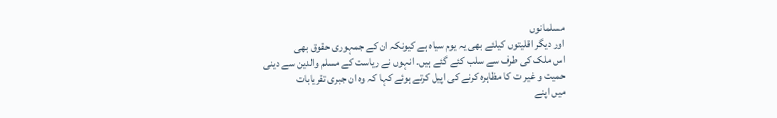مسلمانوں
اور دیگر اقلیتوں کیلئے بھی یہ یوم سیاہ ہے کیونکہ ان کے جمہوری حقوق بھی
اس ملک کی طرف سے سلب کئے گئے ہیں۔ انہوں نے ریاست کے مسلم والدین سے دینی
حمیت و غیر ت کا مظاہرہ کرنے کی اپیل کرتے ہوئے کہا کہ وہ ان جبری تقریابات
میں اپنے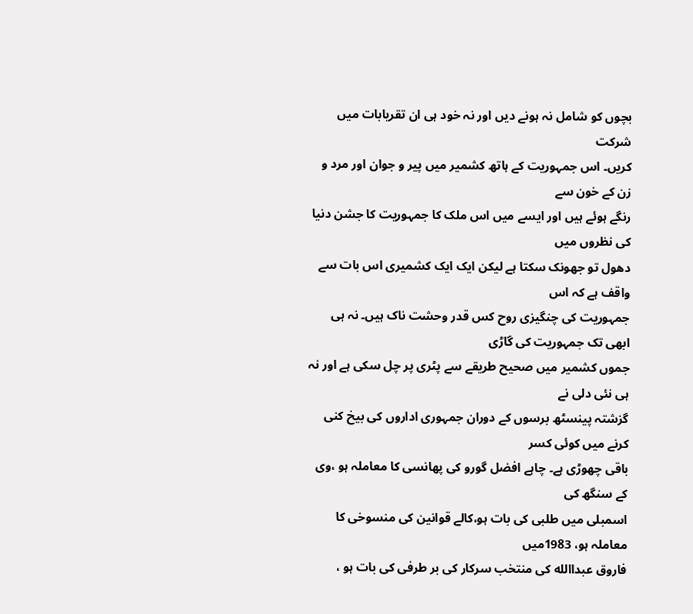بچوں کو شامل نہ ہونے دیں اور نہ خود ہی ان تقریابات میں شرکت
کریں۔ اس جمہوریت کے ہاتھ کشمیر میں پیر و جوان اور مرد و زن کے خون سے
رنگے ہوئے ہیں اور ایسے میں اس ملک کا جمہوریت کا جشن دنیا کی نظروں میں
دھول تو جھونک سکتا ہے لیکن ایک ایک کشمیری اس بات سے واقف ہے کہ اس
جمہوریت کی چنگیزی روح کس قدر وحشت ناک ہیں۔ نہ ہی ابھی تک جمہوریت کی گاڑی
جموں کشمیر میں صحیح طریقے سے پٹری پر چل سکی ہے اور نہ ہی نئی دلی نے
گزشتہ پینسٹھ برسوں کے دوران جمہوری اداروں کی بیخ کنی کرنے میں کوئی کسر
باقی چھوڑی ہے۔ چاہے افضل گورو کی پھانسی کا معاملہ ہو ،وی کے سنگھ کی
اسمبلی میں طلبی کی بات ہو،کالے قوانین کی منسوخی کا معاملہ ہو، 1983میں
فاروق عبداالله کی منتخب سرکار کی بر طرفی کی بات ہو ،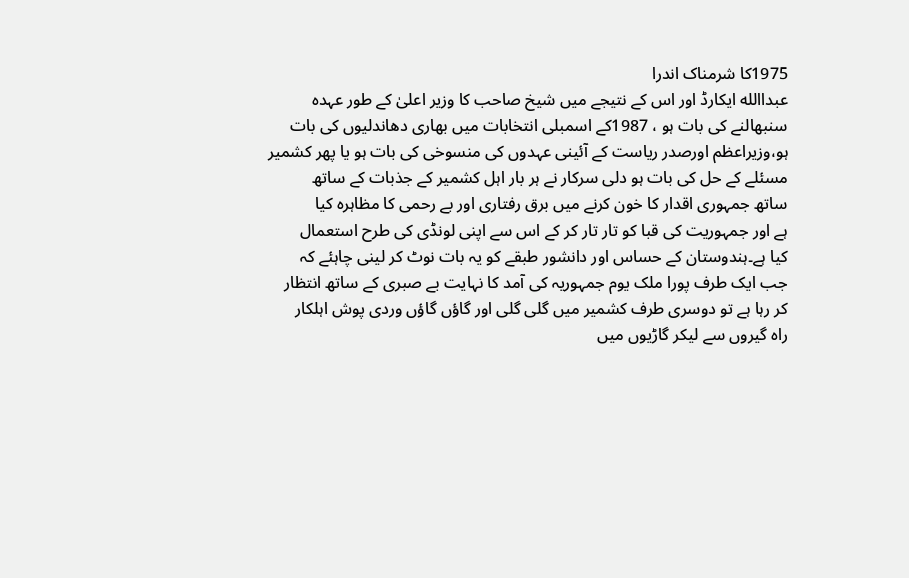1975کا شرمناک اندرا
عبداالله ایکارڈ اور اس کے نتیجے میں شیخ صاحب کا وزیر اعلیٰ کے طور عہدہ
سنبھالنے کی بات ہو ، 1987کے اسمبلی انتخابات میں بھاری دھاندلیوں کی بات
ہو،وزیراعظم اورصدر ریاست کے آئینی عہدوں کی منسوخی کی بات ہو یا پھر کشمیر
مسئلے کے حل کی بات ہو دلی سرکار نے ہر بار اہل کشمیر کے جذبات کے ساتھ
ساتھ جمہوری اقدار کا خون کرنے میں برق رفتاری اور بے رحمی کا مظاہرہ کیا
ہے اور جمہوریت کی قبا کو تار تار کر کے اس سے اپنی لونڈی کی طرح استعمال
کیا ہے۔ہندوستان کے حساس اور دانشور طبقے کو یہ بات نوٹ کر لینی چاہئے کہ
جب ایک طرف پورا ملک یوم جمہوریہ کی آمد کا نہایت بے صبری کے ساتھ انتظار
کر رہا ہے تو دوسری طرف کشمیر میں گلی گلی اور گاؤں گاؤں وردی پوش اہلکار
راہ گیروں سے لیکر گاڑیوں میں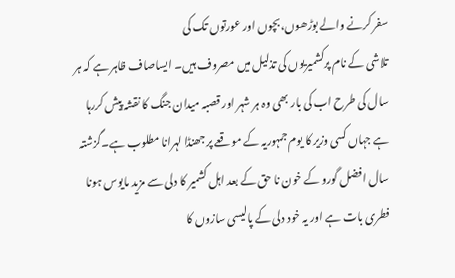سفر کرنے والے بوڑھوں،بچوں اور عورتوں تک کی
تلاشی کے نام پرکشمیریوں کی تذلیل میں مصروف ہیں۔ ایساصاف ظاہر ہے کہ ہر
سال کی طرح اب کی بار بھی وہ ہر شہر اور قصبہ میدان جنگ کا نقشہ پیش کررہا
ہے جہاں کسی وزیر کا یوم جمہوریہ کے موقعے پر جھنڈا لہرانا مطلوب ہے۔گزشتہ
سال افضل گورو کے خون نا حق کے بعد اہل کشمیر کا دلی سے مزید مایوس ہونا
فطری بات ہے اور یہ خود دلی کے پالیسی سازوں کا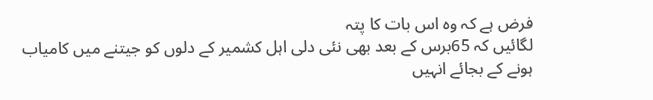فرض ہے کہ وہ اس بات کا پتہ
لگائیں کہ 65برس کے بعد بھی نئی دلی اہل کشمیر کے دلوں کو جیتنے میں کامیاب
ہونے کے بجائے انہیں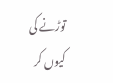توڑنے کی کیوں کر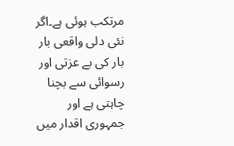مرتکب ہوئی ہے۔اگر نئی دلی واقعی بار
بار کی بے عزتی اور رسوائی سے بچنا چاہتی ہے اور جمہوری اقدار میں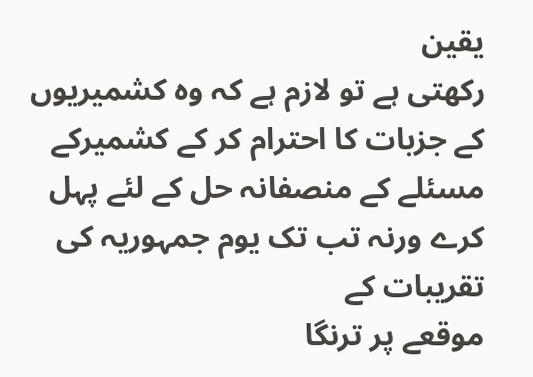یقین
رکھتی ہے تو لازم ہے کہ وہ کشمیریوں کے جزبات کا احترام کر کے کشمیرکے
مسئلے کے منصفانہ حل کے لئے پہل کرے ورنہ تب تک یوم جمہوریہ کی تقریبات کے
موقعے پر ترنگا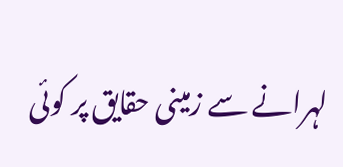لہرانے سے زمینی حقایق پر کوئی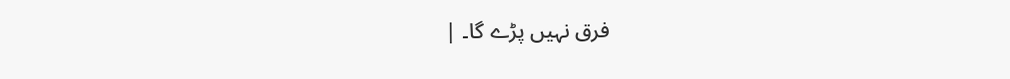فرق نہیں پڑے گا۔ |